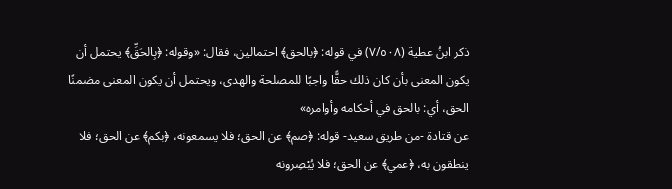ذكر ابنُ عطية (٧/٥٠٨) في قوله: ﴿بالحق﴾ احتمالين، فقال: «وقوله: ﴿بِالحَقِّ﴾ يحتمل أن يكون المعنى بأن كان ذلك حقًّا واجبًا للمصلحة والهدى، ويحتمل أن يكون المعنى مضمنًا الحق، أي: بالحق في أحكامه وأوامره»
عن قتادة -من طريق سعيد- قوله: ﴿صم﴾ عن الحق؛ فلا يسمعونه، ﴿بكم﴾ عن الحق؛ فلا ينطقون به، ﴿عمي﴾ عن الحق؛ فلا يُبْصِرونه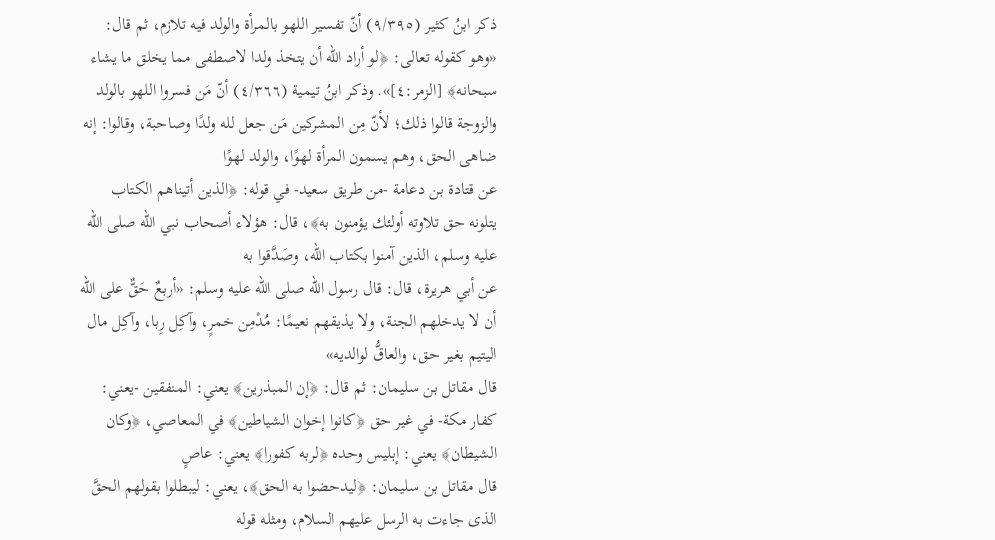ذكر ابنُ كثير (٩/٣٩٥) أنّ تفسير اللهو بالمرأة والولد فيه تلازم، ثم قال: «وهو كقوله تعالى: ﴿لو أراد الله أن يتخذ ولدا لاصطفى مما يخلق ما يشاء سبحانه﴾ [الزمر:٤]». وذكر ابنُ تيمية (٤/٣٦٦) أنّ مَن فسروا اللهو بالولد والزوجة قالوا ذلك؛ لأنّ مِن المشركين مَن جعل لله ولدًا وصاحبة، وقالوا: إنه ضاهى الحق، وهم يسمون المرأة لهوًا، والولد لهوًا
عن قتادة بن دعامة -من طريق سعيد- في قوله: ﴿الذين أتيناهم الكتاب يتلونه حق تلاوته أولئك يؤمنون به﴾، قال: هؤلاء أصحاب نبي الله صلى الله عليه وسلم، الذين آمنوا بكتاب الله، وصَدَّقوا به
عن أبي هريرة، قال: قال رسول الله صلى الله عليه وسلم: «أربعٌ حَقٌّ على الله أن لا يدخلهم الجنة، ولا يذيقهم نعيمًا: مُدْمِن خمرٍ، وآكِل رِبا، وآكِل مال اليتيم بغير حق، والعاقُّ لوالديه»
قال مقاتل بن سليمان: ثم قال: ﴿إن المبذرين﴾ يعني: المنفقين -يعني: كفار مكة- في غير حق ﴿كانوا إخوان الشياطين﴾ في المعاصي، ﴿وكان الشيطان﴾ يعني: إبليس وحده ﴿لربه كفورا﴾ يعني: عاصٍ
قال مقاتل بن سليمان: ﴿ليدحضوا به الحق﴾، يعني: ليبطلوا بقولهم الحقَّ الذى جاءت به الرسل عليهم السلام، ومثله قوله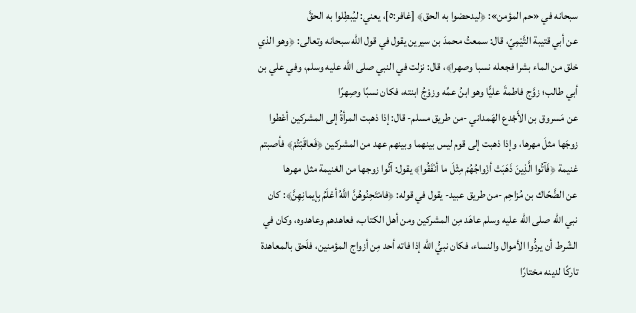سبحانه في «حم المؤمن»: ﴿ليدحضوا به الحق﴾ [غافر:٥]، يعني: ليُبطِلوا به الحقَّ
عن أبي قتيبة التَّيْمِيّ، قال: سمعتُ محمدَ بن سيرين يقول في قول الله سبحانه وتعالى: ﴿وهو الذي خلق من الماء بشرا فجعله نسبا وصهرا﴾، قال: نزلت في النبي صلى الله عليه وسلم، وفي علي بن أبي طالب؛ زوَّج فاطمةَ عليًّا وهو ابنُ عمِّه وزوْجُ ابنته، فكان نسبًا وصِهرًا
عن مَسروق بن الأَجْدع الهَمداني -من طريق مسلم- قال: إذا ذهبت المرأةُ إلى المشركين أعْطوا زوجَها مثلَ مهرها، وإذا ذهبت إلى قوم ليس بينهما وبينهم عهد من المشركين ﴿فَعاقَبْتُمْ﴾ فأصبتم غنيمة ﴿فَآتُوا الَّذِينَ ذَهَبَتْ أزْواجُهُمْ مِثْلَ ما أنْفَقُوا﴾ يقول: آتُوا زوجها من الغنيمة مثل مهرها
عن الضَّحّاك بن مُزاحِم -من طريق عبيد- يقول في قوله: ﴿فامْتَحِنُوهُنَّ اللَّهُ أعْلَمُ بِإيمانِهِنَّ﴾: كان نبي الله صلى الله عليه وسلم عاهَد مِن المشركين ومن أهل الكتاب، فعاهدهم وعاهدوه، وكان في الشّرط أن يردُّوا الأموال والنساء، فكان نبيُّ الله إذا فاته أحد مِن أزواج المؤمنين، فلَحق بالمعاهدة تاركًا لدينه مختارًا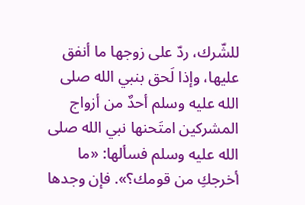للشّرك، ردّ على زوجها ما أنفق عليها، وإذا لَحق بنبي الله صلى الله عليه وسلم أحدٌ من أزواج المشركين امتَحنها نبي الله صلى الله عليه وسلم فسألها: «ما أخرجكِ من قومك؟». فإن وجدها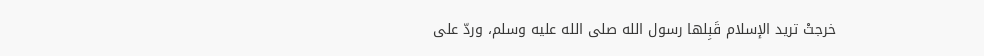خرجتْ تريد الإسلام قَبِلها رسول الله صلى الله عليه وسلم، وردّ على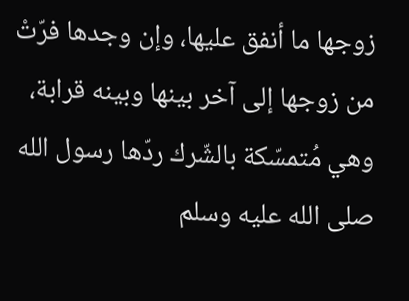زوجها ما أنفق عليها، وإن وجدها فرّتْ من زوجها إلى آخر بينها وبينه قرابة، وهي مُتمسّكة بالشّرك ردّها رسول الله صلى الله عليه وسلم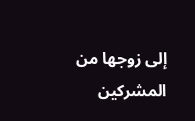إلى زوجها من المشركين